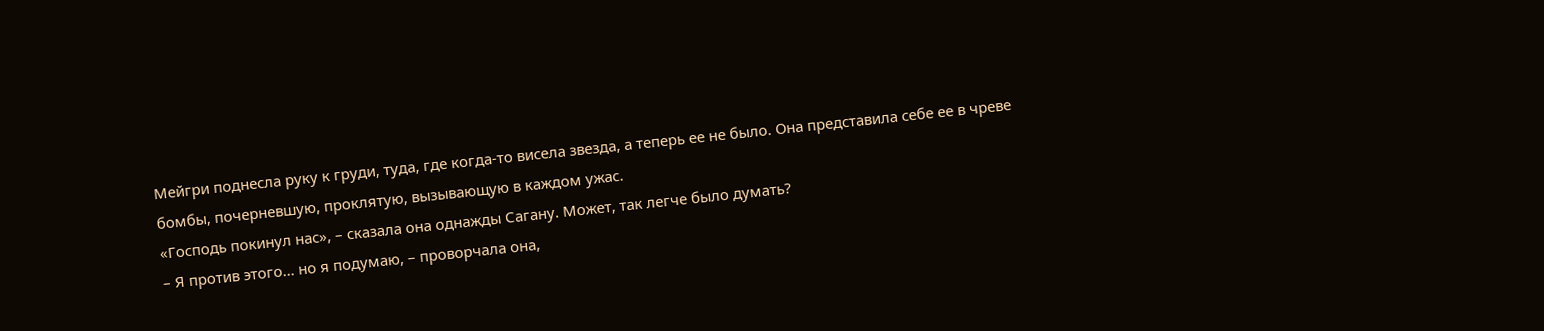Мейгри поднесла руку к груди, туда, где когда-то висела звезда, а теперь ее не было. Она представила себе ее в чреве бомбы, почерневшую, проклятую, вызывающую в каждом ужас.
«Господь покинул нас», – сказала она однажды Сагану. Может, так легче было думать?
– Я против этого... но я подумаю, – проворчала она,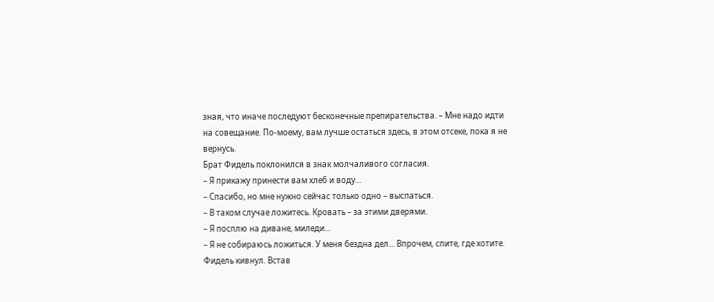зная, что иначе последуют бесконечные препирательства. – Мне надо идти на совещание. По-моему, вам лучше остаться здесь, в этом отсеке, пока я не вернусь.
Брат Фидель поклонился в знак молчаливого согласия.
– Я прикажу принести вам хлеб и воду...
– Спасибо, но мне нужно сейчас только одно – выспаться.
– В таком случае ложитесь. Кровать – за этими дверями.
– Я посплю на диване, миледи...
– Я не собираюсь ложиться. У меня бездна дел... Впрочем, спите, где хотите.
Фидель кивнул. Встав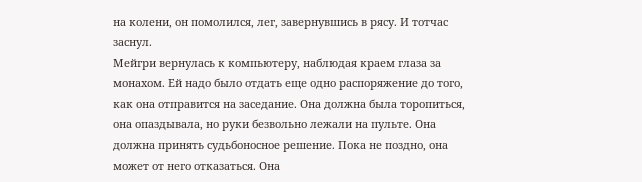на колени, он помолился, лег, завернувшись в рясу. И тотчас заснул.
Мейгри вернулась к компьютеру, наблюдая краем глаза за монахом. Ей надо было отдать еще одно распоряжение до того, как она отправится на заседание. Она должна была торопиться, она опаздывала, но руки безвольно лежали на пульте. Она должна принять судьбоносное решение. Пока не поздно, она может от него отказаться. Она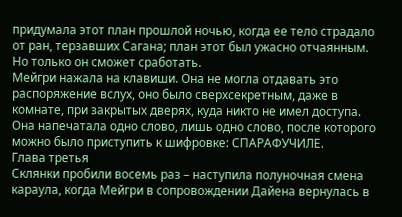придумала этот план прошлой ночью, когда ее тело страдало от ран, терзавших Сагана; план этот был ужасно отчаянным.
Но только он сможет сработать.
Мейгри нажала на клавиши. Она не могла отдавать это распоряжение вслух, оно было сверхсекретным, даже в комнате, при закрытых дверях, куда никто не имел доступа. Она напечатала одно слово, лишь одно слово, после которого можно было приступить к шифровке: СПАРАФУЧИЛЕ.
Глава третья
Склянки пробили восемь раз – наступила полуночная смена караула, когда Мейгри в сопровождении Дайена вернулась в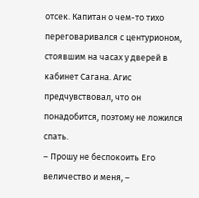отсек. Капитан о чем-то тихо переговаривался с центурионом, стоявшим на часах у дверей в кабинет Сагана. Агис предчувствовал, что он понадобится, поэтому не ложился спать.
– Прошу не беспокоить Его величество и меня, –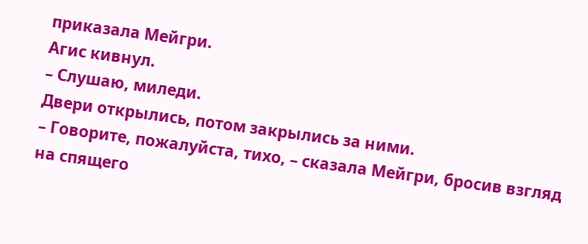приказала Мейгри.
Агис кивнул.
– Слушаю, миледи.
Двери открылись, потом закрылись за ними.
– Говорите, пожалуйста, тихо, – сказала Мейгри, бросив взгляд на спящего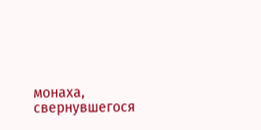монаха, свернувшегося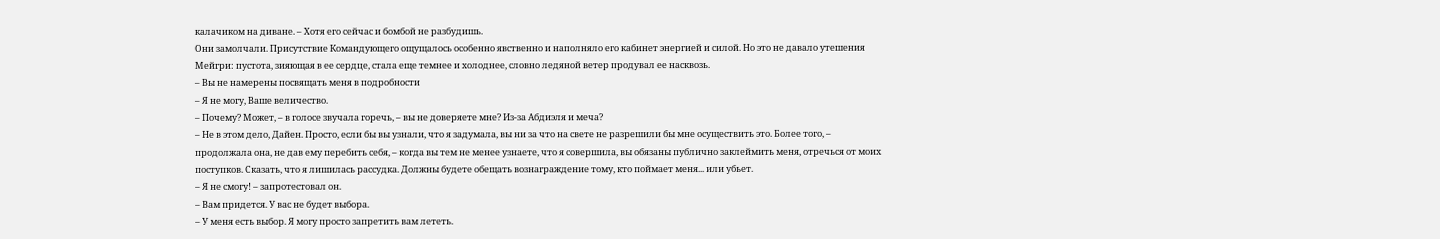калачиком на диване. – Хотя его сейчас и бомбой не разбудишь.
Они замолчали. Присутствие Командующего ощущалось особенно явственно и наполняло его кабинет энергией и силой. Но это не давало утешения Мейгри: пустота, зияющая в ее сердце, стала еще темнее и холоднее, словно ледяной ветер продувал ее насквозь.
– Вы не намерены посвящать меня в подробности
– Я не могу, Ваше величество.
– Почему? Может, – в голосе звучала горечь, – вы не доверяете мне? Из-за Абдиэля и меча?
– Не в этом дело, Дайен. Просто, если бы вы узнали, что я задумала, вы ни за что на свете не разрешили бы мне осуществить это. Более того, – продолжала она, не дав ему перебить себя, – когда вы тем не менее узнаете, что я совершила, вы обязаны публично заклеймить меня, отречься от моих поступков. Сказать, что я лишилась рассудка. Должны будете обещать вознаграждение тому, кто поймает меня... или убьет.
– Я не смогу! – запротестовал он.
– Вам придется. У вас не будет выбора.
– У меня есть выбор. Я могу просто запретить вам лететь.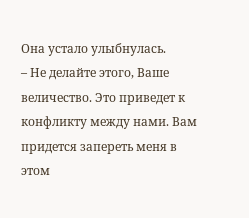Она устало улыбнулась.
– Не делайте этого, Ваше величество. Это приведет к конфликту между нами. Вам придется запереть меня в этом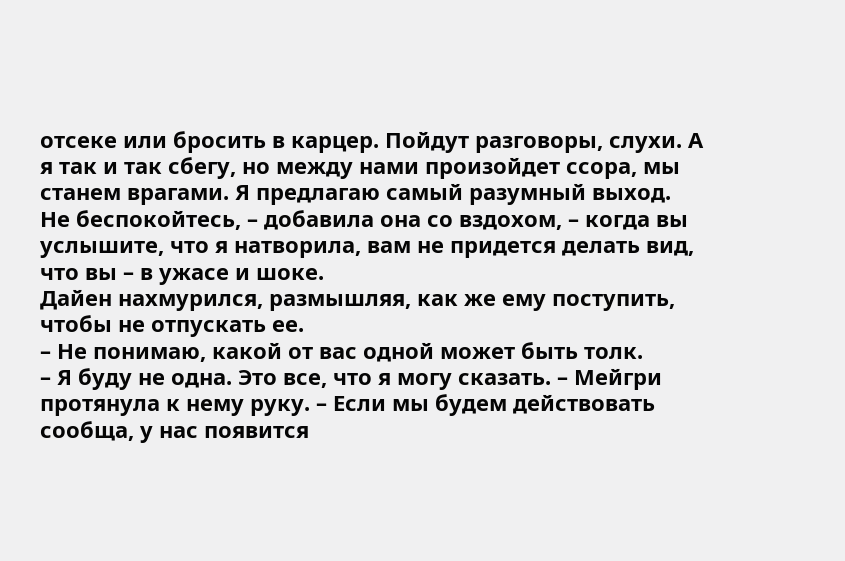отсеке или бросить в карцер. Пойдут разговоры, слухи. А я так и так сбегу, но между нами произойдет ссора, мы станем врагами. Я предлагаю самый разумный выход. Не беспокойтесь, – добавила она со вздохом, – когда вы услышите, что я натворила, вам не придется делать вид, что вы – в ужасе и шоке.
Дайен нахмурился, размышляя, как же ему поступить, чтобы не отпускать ее.
– Не понимаю, какой от вас одной может быть толк.
– Я буду не одна. Это все, что я могу сказать. – Мейгри протянула к нему руку. – Если мы будем действовать сообща, у нас появится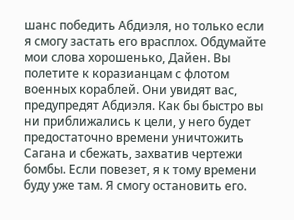шанс победить Абдиэля, но только если я смогу застать его врасплох. Обдумайте мои слова хорошенько, Дайен. Вы полетите к коразианцам с флотом военных кораблей. Они увидят вас, предупредят Абдиэля. Как бы быстро вы ни приближались к цели, у него будет предостаточно времени уничтожить Сагана и сбежать, захватив чертежи бомбы. Если повезет, я к тому времени буду уже там. Я смогу остановить его.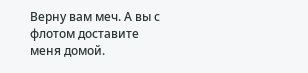Верну вам меч. А вы с флотом доставите меня домой.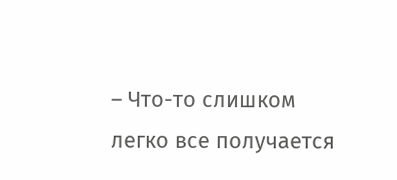– Что-то слишком легко все получается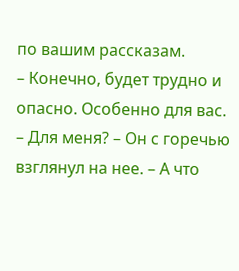по вашим рассказам.
– Конечно, будет трудно и опасно. Особенно для вас.
– Для меня? – Он с горечью взглянул на нее. – А что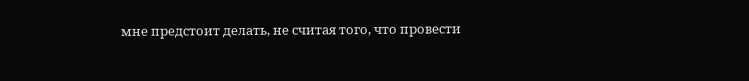мне предстоит делать, не считая того, что провести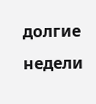долгие недели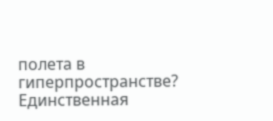полета в гиперпространстве? Единственная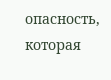опасность, которая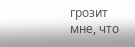грозит мне, что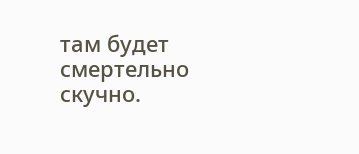там будет смертельно скучно.